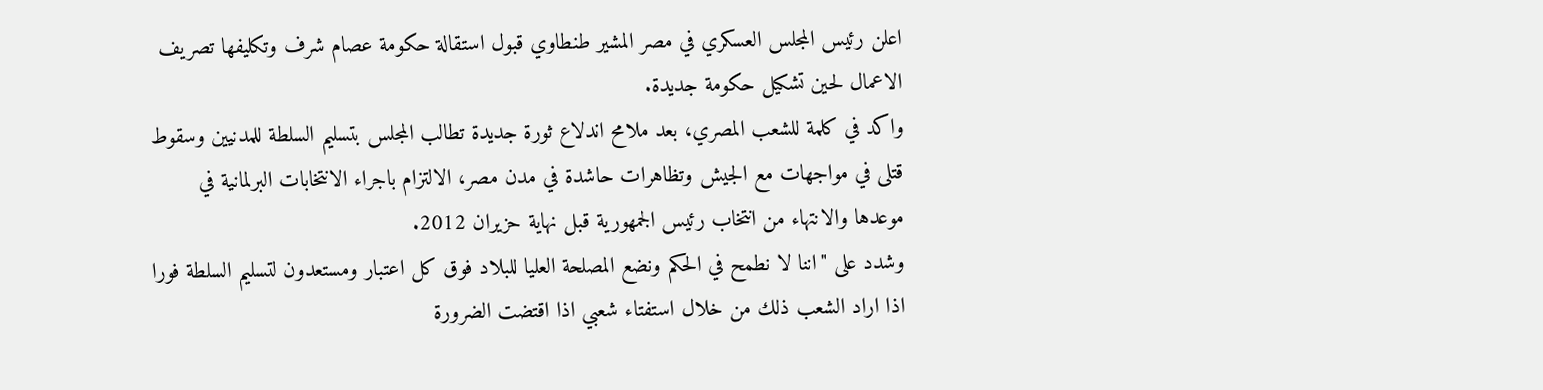اعلن رئيس المجلس العسكري في مصر المشير طنطاوي قبول استقالة حكومة عصام شرف وتكليفها تصريف الاعمال لحين تشكيل حكومة جديدة.
واكد في كلمة للشعب المصري، بعد ملامح اندلاع ثورة جديدة تطالب المجلس بتسليم السلطة للمدنيين وسقوط قتلى في مواجهات مع الجيش وتظاهرات حاشدة في مدن مصر، الالتزام باجراء الانتخابات البرلمانية في موعدها والانتهاء من انتخاب رئيس الجمهورية قبل نهاية حزيران 2012.
وشدد على "اننا لا نطمح في الحكم ونضع المصلحة العليا للبلاد فوق كل اعتبار ومستعدون لتسليم السلطة فورا اذا اراد الشعب ذلك من خلال استفتاء شعبي اذا اقتضت الضرورة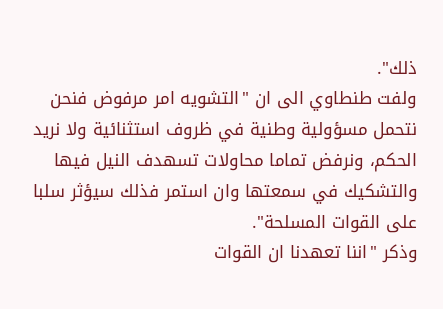ذلك".
ولفت طنطاوي الى ان "التشويه امر مرفوض فنحن نتحمل مسؤولية وطنية في ظروف استثنائية ولا نريد الحكم، ونرفض تماما محاولات تسهدف النيل فيها والتشكيك في سمعتها وان استمر فذلك سيؤثر سلبا على القوات المسلحة".
وذكر "اننا تعهدنا ان القوات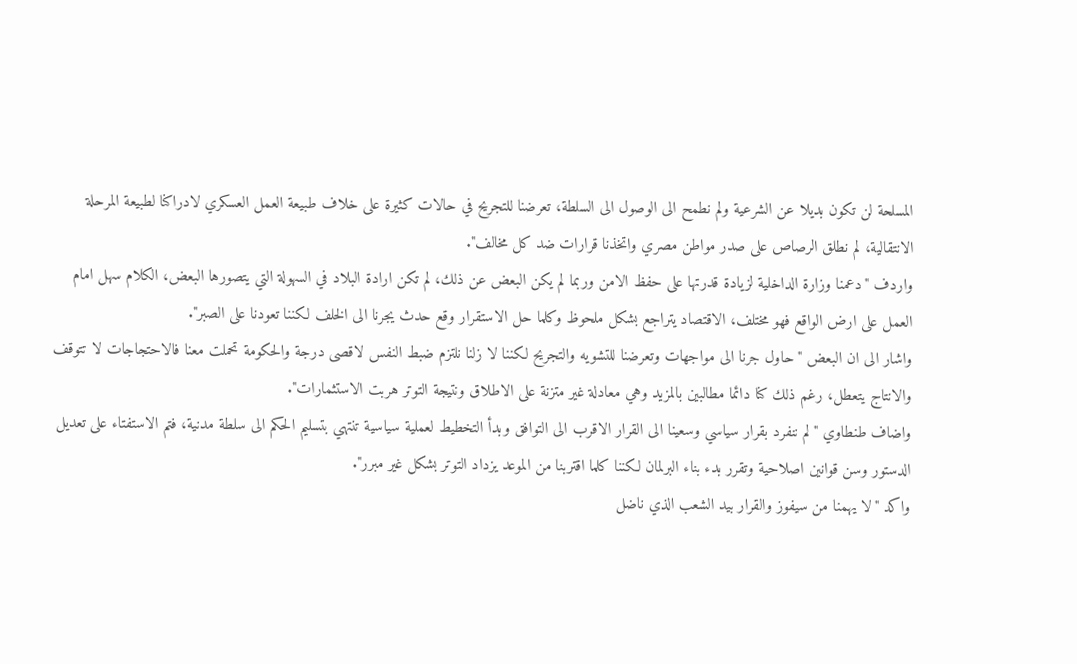المسلحة لن تكون بديلا عن الشرعية ولم نطمح الى الوصول الى السلطة، تعرضنا للتجريح في حالات كثيرة على خلاف طبيعة العمل العسكري لادراكنا لطبيعة المرحلة الانتقالية، لم نطلق الرصاص على صدر مواطن مصري واتخذنا قرارات ضد كل مخالف".
واردف "دعمنا وزارة الداخلية لزيادة قدرتها على حفظ الامن وربما لم يكن البعض عن ذلك، لم تكن ارادة البلاد في السهولة التي يتصورها البعض، الكلام سهل امام العمل على ارض الواقع فهو مختلف، الاقتصاد يتراجع بشكل ملحوظ وكلما حل الاستقرار وقع حدث يجرنا الى الخلف لكننا تعودنا على الصبر".
واشار الى ان البعض "حاول جرنا الى مواجهات وتعرضنا للتشويه والتجريح لكننا لا زلنا نلتزم ضبط النفس لاقصى درجة والحكومة تحملت معنا فالاحتجاجات لا تتوقف والانتاج يتعطل، رغم ذلك كنا دائما مطالبين بالمزيد وهي معادلة غير متزنة على الاطلاق ونتيجة التوتر هربت الاستثمارات".
واضاف طنطاوي "لم ننفرد بقرار سياسي وسعينا الى القرار الاقرب الى التوافق وبدأ التخطيط لعملية سياسية تنتهي بتسليم الحكم الى سلطة مدنية، فتم الاستفتاء على تعديل الدستور وسن قوانين اصلاحية وتقرر بدء بناء البرلمان لكننا كلما اقتربنا من الموعد يزداد التوتر بشكل غير مبرر".
واكد "لا يهمنا من سيفوز والقرار بيد الشعب الذي ناضل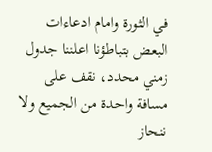في الثورة وامام ادعاءات البعض بتباطؤنا اعلننا جدول زمني محدد، نقف على مسافة واحدة من الجميع ولا ننحاز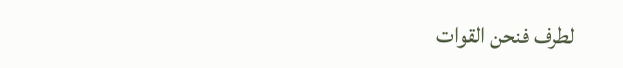لطرف فنحن القوات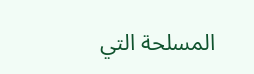المسلحة التي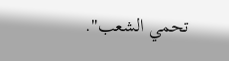تحمي الشعب".